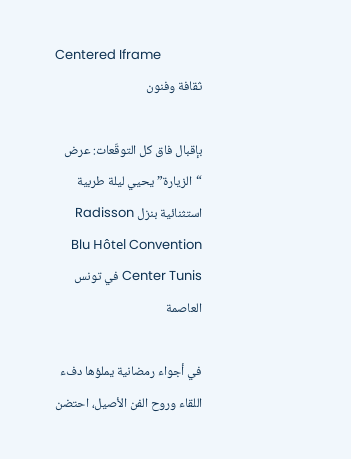Centered Iframe
ثقافة وفنون

بإقبال فاق كل التوقّعات: عرض “الزيارة” يحيي ليلة طربية استثنائية بنزل Radisson Blu Hôtel Convention Center Tunis في تونس العاصمة

في أجواء رمضانية يملؤها دفء اللقاء وروح الفن الأصيل، احتضن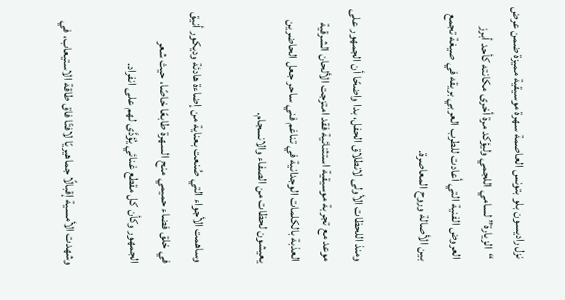نزل راديسون بلو بتونس العاصمة سهرة موسيقية مميزة ضمن عرض “الزيارة” لسامي اللجمي وليؤكد مرة أخرى مكانته كأحد أبرز العروض الفنية التي أعادت للطرب العربي بريقه في صيغة تجمع بين الأصالة وروح المعاصرة.

ومنذ اللحظات الأولى لانطلاق الحفل، بدا واضحًا أن الجمهور على موعد مع تجربة موسيقية استثنائية فقد امتزجت الألحان الشرقية العذبة بالكلمات الوجدانية في تناغم فني ساحر جعل الحاضرين يعيشون لحظات من الصفاء والانسجام.

وساهمت الأجواء التي صُنعت بعناية من إضاءة هادئة وديكور أنيق في خلق فضاء حميمي منح السهرة طابعًا خاصًا، حيث شعر الجمهور وكأن كل مقطع غنائي يُؤدَّى لهم على انفراد.

وشهدت الأمسية إقبالًا جماهيريًا لافتًا فاق طاقة الاستيعاب، في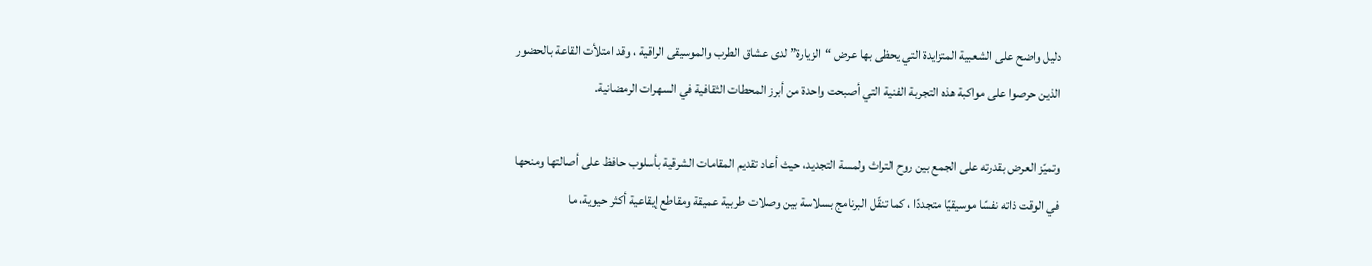دليل واضح على الشعبية المتزايدة التي يحظى بها عرض “الزيارة” لدى عشاق الطرب والموسيقى الراقية ، وقد امتلأت القاعة بالحضور الذين حرصوا على مواكبة هذه التجربة الفنية التي أصبحت واحدة من أبرز المحطات الثقافية في السهرات الرمضانية.

وتميّز العرض بقدرته على الجمع بين روح التراث ولمسة التجديد، حيث أعاد تقديم المقامات الشرقية بأسلوب حافظ على أصالتها ومنحها في الوقت ذاته نفسًا موسيقيًا متجددًا ، كما تنقّل البرنامج بسلاسة بين وصلات طربية عميقة ومقاطع إيقاعية أكثر حيوية، ما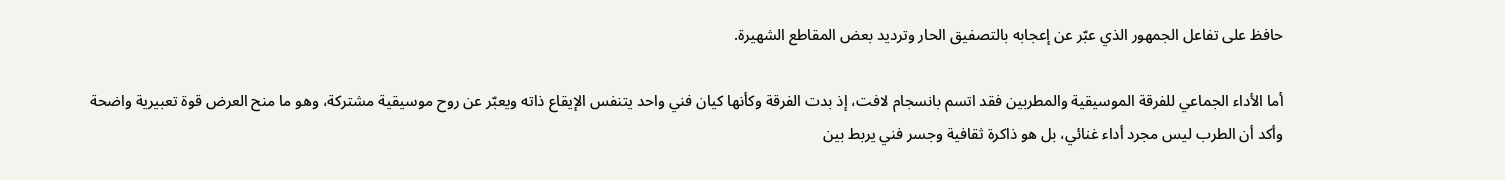حافظ على تفاعل الجمهور الذي عبّر عن إعجابه بالتصفيق الحار وترديد بعض المقاطع الشهيرة.

أما الأداء الجماعي للفرقة الموسيقية والمطربين فقد اتسم بانسجام لافت، إذ بدت الفرقة وكأنها كيان فني واحد يتنفس الإيقاع ذاته ويعبّر عن روح موسيقية مشتركة، وهو ما منح العرض قوة تعبيرية واضحة وأكد أن الطرب ليس مجرد أداء غنائي، بل هو ذاكرة ثقافية وجسر فني يربط بين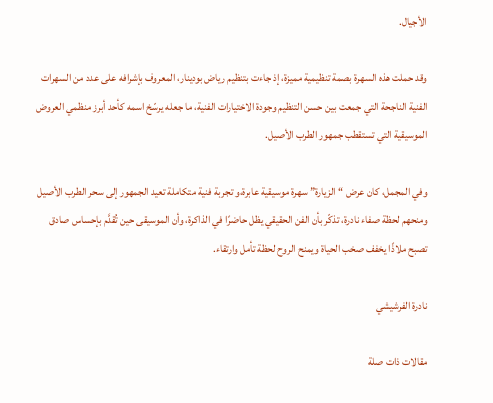الأجيال.

وقد حملت هذه السهرة بصمة تنظيمية مميزة، إذ جاءت بتنظيم رياض بودينار، المعروف بإشرافه على عدد من السهرات الفنية الناجحة التي جمعت بين حسن التنظيم وجودة الاختيارات الفنية، ما جعله يرسّخ اسمه كأحد أبرز منظمي العروض الموسيقية التي تستقطب جمهور الطرب الأصيل.

وفي المجمل، كان عرض “الزيارة” سهرة موسيقية عابرة،و تجربة فنية متكاملة تعيد الجمهور إلى سحر الطرب الأصيل ومنحهم لحظة صفاء نادرة، تذكّر بأن الفن الحقيقي يظل حاضرًا في الذاكرة، وأن الموسيقى حين تُقدَّم بإحساس صادق تصبح ملاذًا يخفف صخب الحياة ويمنح الروح لحظة تأمل وارتقاء.

نادرة الفرشيشي

مقالات ذات صلة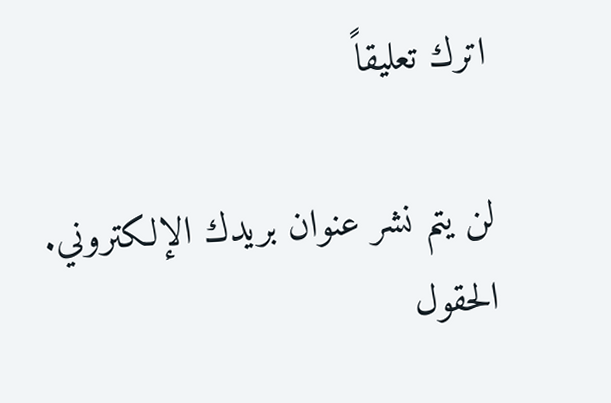اترك تعليقاً

لن يتم نشر عنوان بريدك الإلكتروني. الحقول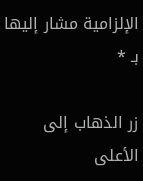الإلزامية مشار إليها بـ *

زر الذهاب إلى الأعلى